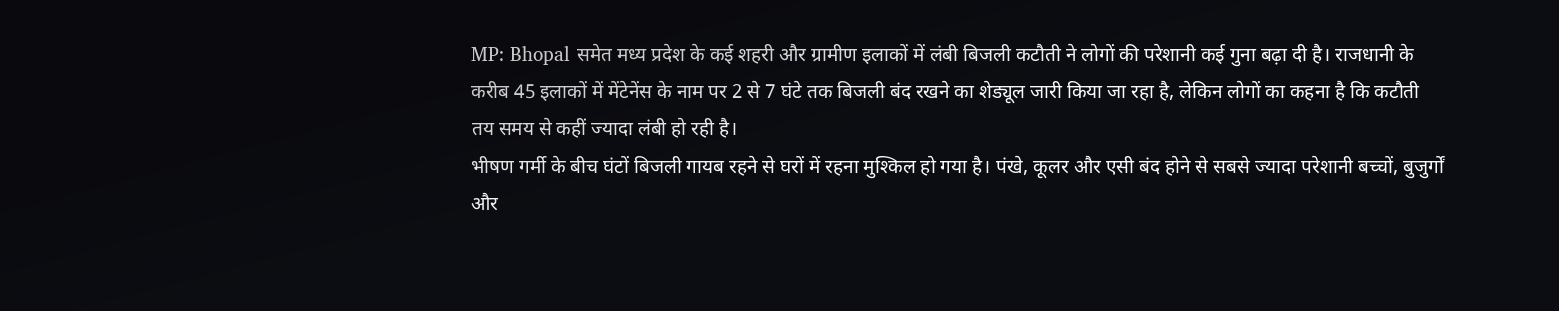MP: Bhopal समेत मध्य प्रदेश के कई शहरी और ग्रामीण इलाकों में लंबी बिजली कटौती ने लोगों की परेशानी कई गुना बढ़ा दी है। राजधानी के करीब 45 इलाकों में मेंटेनेंस के नाम पर 2 से 7 घंटे तक बिजली बंद रखने का शेड्यूल जारी किया जा रहा है, लेकिन लोगों का कहना है कि कटौती तय समय से कहीं ज्यादा लंबी हो रही है।
भीषण गर्मी के बीच घंटों बिजली गायब रहने से घरों में रहना मुश्किल हो गया है। पंखे, कूलर और एसी बंद होने से सबसे ज्यादा परेशानी बच्चों, बुजुर्गों और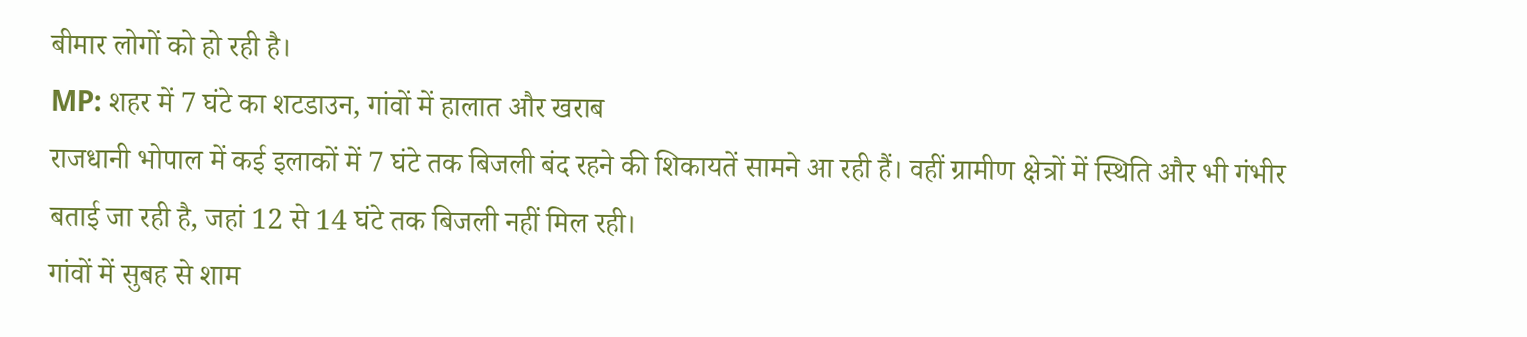बीमार लोगों को हो रही है।
MP: शहर में 7 घंटे का शटडाउन, गांवों में हालात और खराब
राजधानी भोपाल में कई इलाकों में 7 घंटे तक बिजली बंद रहने की शिकायतें सामने आ रही हैं। वहीं ग्रामीण क्षेत्रों में स्थिति और भी गंभीर बताई जा रही है, जहां 12 से 14 घंटे तक बिजली नहीं मिल रही।
गांवों में सुबह से शाम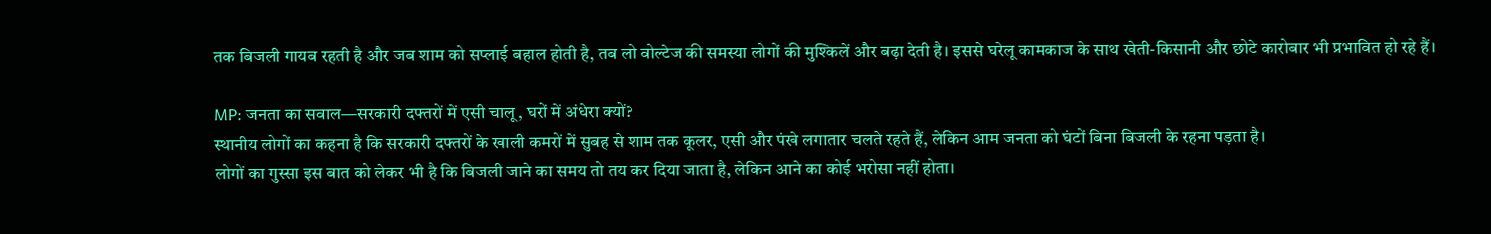तक बिजली गायब रहती है और जब शाम को सप्लाई बहाल होती है, तब लो वोल्टेज की समस्या लोगों की मुश्किलें और बढ़ा देती है। इससे घरेलू कामकाज के साथ खेती-किसानी और छोटे कारोबार भी प्रभावित हो रहे हैं।

MP: जनता का सवाल—सरकारी दफ्तरों में एसी चालू, घरों में अंधेरा क्यों?
स्थानीय लोगों का कहना है कि सरकारी दफ्तरों के खाली कमरों में सुबह से शाम तक कूलर, एसी और पंखे लगातार चलते रहते हैं, लेकिन आम जनता को घंटों बिना बिजली के रहना पड़ता है।
लोगों का गुस्सा इस बात को लेकर भी है कि बिजली जाने का समय तो तय कर दिया जाता है, लेकिन आने का कोई भरोसा नहीं होता।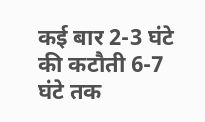कई बार 2-3 घंटे की कटौती 6-7 घंटे तक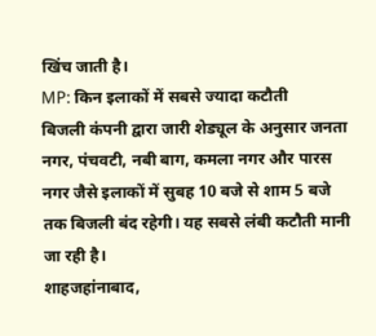खिंच जाती है।
MP: किन इलाकों में सबसे ज्यादा कटौती
बिजली कंपनी द्वारा जारी शेड्यूल के अनुसार जनता नगर, पंचवटी, नबी बाग, कमला नगर और पारस नगर जैसे इलाकों में सुबह 10 बजे से शाम 5 बजे तक बिजली बंद रहेगी। यह सबसे लंबी कटौती मानी जा रही है।
शाहजहांनाबाद,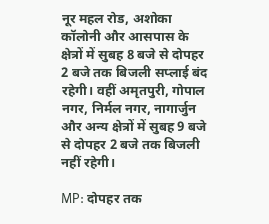नूर महल रोड, अशोका कॉलोनी और आसपास के क्षेत्रों में सुबह 8 बजे से दोपहर 2 बजे तक बिजली सप्लाई बंद रहेगी। वहीं अमृतपुरी, गोपाल नगर, निर्मल नगर, नागार्जुन और अन्य क्षेत्रों में सुबह 9 बजे से दोपहर 2 बजे तक बिजली नहीं रहेगी।

MP: दोपहर तक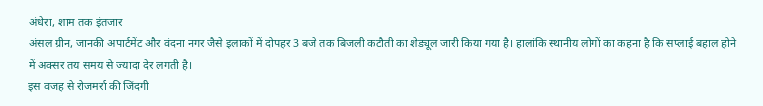अंधेरा, शाम तक इंतजार
अंसल ग्रीन, जानकी अपार्टमेंट और वंदना नगर जैसे इलाकों में दोपहर 3 बजे तक बिजली कटौती का शेड्यूल जारी किया गया है। हालांकि स्थानीय लोगों का कहना है कि सप्लाई बहाल होने में अक्सर तय समय से ज्यादा देर लगती है।
इस वजह से रोजमर्रा की जिंदगी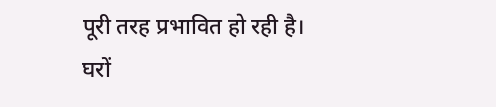पूरी तरह प्रभावित हो रही है। घरों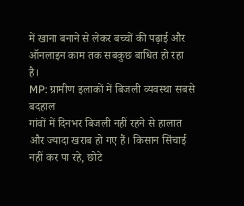में खाना बनाने से लेकर बच्चों की पढ़ाई और ऑनलाइन काम तक सबकुछ बाधित हो रहा है।
MP: ग्रामीण इलाकों में बिजली व्यवस्था सबसे बदहाल
गांवों में दिनभर बिजली नहीं रहने से हालात और ज्यादा खराब हो गए हैं। किसान सिंचाई नहीं कर पा रहे, छोटे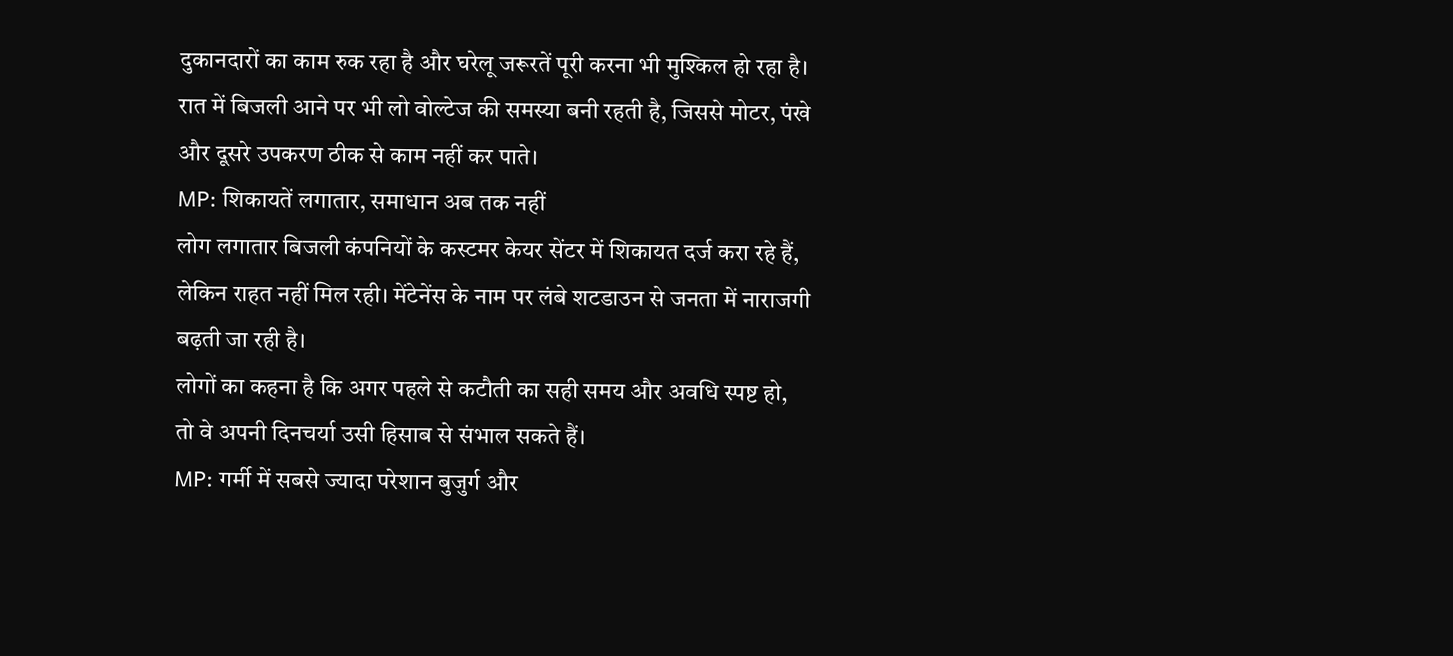दुकानदारों का काम रुक रहा है और घरेलू जरूरतें पूरी करना भी मुश्किल हो रहा है।
रात में बिजली आने पर भी लो वोल्टेज की समस्या बनी रहती है, जिससे मोटर, पंखे और दूसरे उपकरण ठीक से काम नहीं कर पाते।
MP: शिकायतें लगातार, समाधान अब तक नहीं
लोग लगातार बिजली कंपनियों के कस्टमर केयर सेंटर में शिकायत दर्ज करा रहे हैं, लेकिन राहत नहीं मिल रही। मेंटेनेंस के नाम पर लंबे शटडाउन से जनता में नाराजगी बढ़ती जा रही है।
लोगों का कहना है कि अगर पहले से कटौती का सही समय और अवधि स्पष्ट हो, तो वे अपनी दिनचर्या उसी हिसाब से संभाल सकते हैं।
MP: गर्मी में सबसे ज्यादा परेशान बुजुर्ग और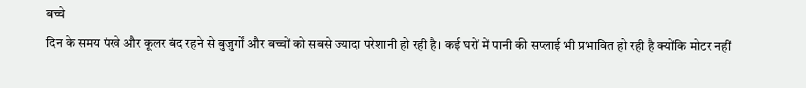बच्चे
दिन के समय पंखे और कूलर बंद रहने से बुजुर्गों और बच्चों को सबसे ज्यादा परेशानी हो रही है। कई घरों में पानी की सप्लाई भी प्रभावित हो रही है क्योंकि मोटर नहीं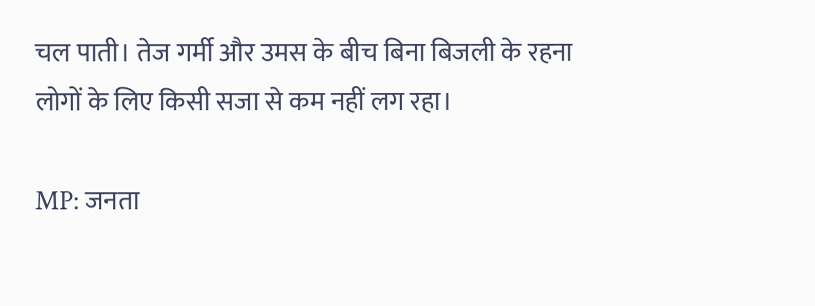चल पाती। तेज गर्मी और उमस के बीच बिना बिजली के रहना लोगों के लिए किसी सजा से कम नहीं लग रहा।

MP: जनता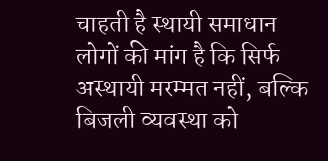चाहती है स्थायी समाधान
लोगों की मांग है कि सिर्फ अस्थायी मरम्मत नहीं, बल्कि बिजली व्यवस्था को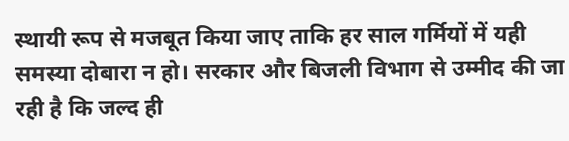स्थायी रूप से मजबूत किया जाए ताकि हर साल गर्मियों में यही समस्या दोबारा न हो। सरकार और बिजली विभाग से उम्मीद की जा रही है कि जल्द ही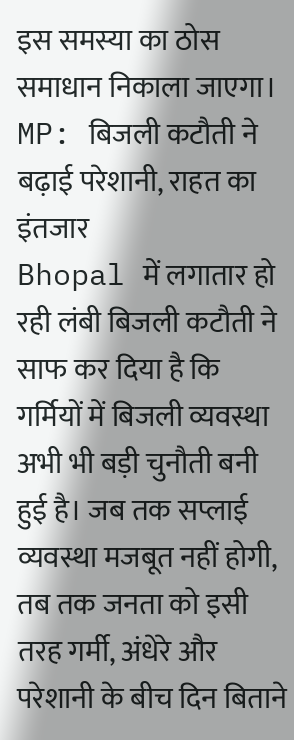इस समस्या का ठोस समाधान निकाला जाएगा।
MP: बिजली कटौती ने बढ़ाई परेशानी, राहत का इंतजार
Bhopal में लगातार हो रही लंबी बिजली कटौती ने साफ कर दिया है कि गर्मियों में बिजली व्यवस्था अभी भी बड़ी चुनौती बनी हुई है। जब तक सप्लाई व्यवस्था मजबूत नहीं होगी, तब तक जनता को इसी तरह गर्मी, अंधेरे और परेशानी के बीच दिन बिताने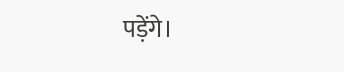पड़ेंगे।